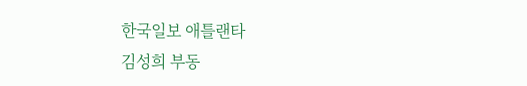한국일보 애틀랜타
김성희 부동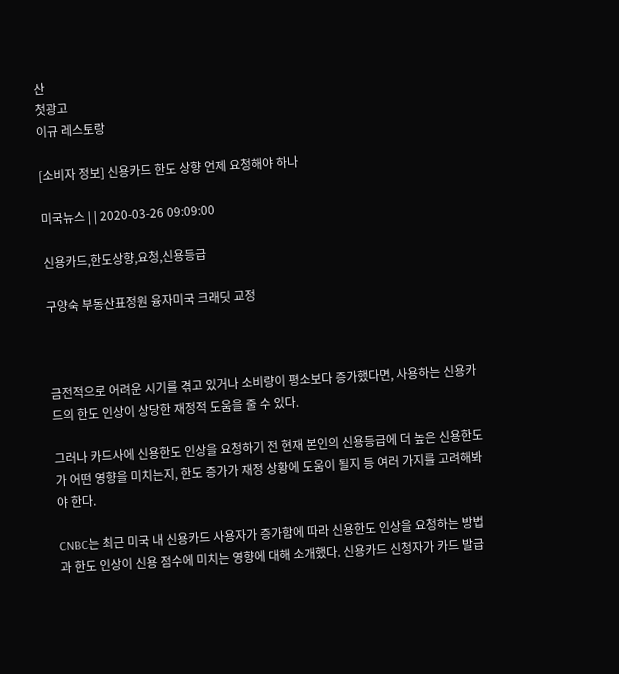산
첫광고
이규 레스토랑

[소비자 정보] 신용카드 한도 상향 언제 요청해야 하나

미국뉴스 | | 2020-03-26 09:09:00

신용카드,한도상향,요청,신용등급

구양숙 부동산표정원 융자미국 크래딧 교정



금전적으로 어려운 시기를 겪고 있거나 소비량이 평소보다 증가했다면, 사용하는 신용카드의 한도 인상이 상당한 재정적 도움을 줄 수 있다.

그러나 카드사에 신용한도 인상을 요청하기 전 현재 본인의 신용등급에 더 높은 신용한도가 어떤 영향을 미치는지, 한도 증가가 재정 상황에 도움이 될지 등 여러 가지를 고려해봐야 한다.

CNBC는 최근 미국 내 신용카드 사용자가 증가함에 따라 신용한도 인상을 요청하는 방법과 한도 인상이 신용 점수에 미치는 영향에 대해 소개했다. 신용카드 신청자가 카드 발급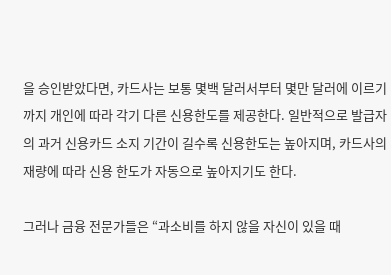을 승인받았다면, 카드사는 보통 몇백 달러서부터 몇만 달러에 이르기까지 개인에 따라 각기 다른 신용한도를 제공한다. 일반적으로 발급자의 과거 신용카드 소지 기간이 길수록 신용한도는 높아지며, 카드사의 재량에 따라 신용 한도가 자동으로 높아지기도 한다.

그러나 금융 전문가들은 “과소비를 하지 않을 자신이 있을 때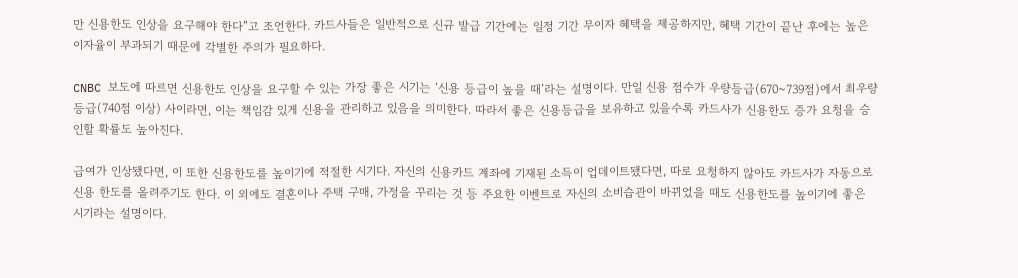만 신용한도 인상을 요구해야 한다”고 조언한다. 카드사들은 일반적으로 신규 발급 기간에는 일정 기간 무이자 혜택을 제공하지만, 혜택 기간이 끝난 후에는 높은 이자율이 부과되기 때문에 각별한 주의가 필요하다.

CNBC 보도에 따르면 신용한도 인상을 요구할 수 있는 가장 좋은 시기는 ‘신용 등급이 높을 때’라는 설명이다. 만일 신용 점수가 우량등급(670~739점)에서 최우량 등급(740점 이상) 사이라면, 이는 책임감 있게 신용을 관리하고 있음을 의미한다. 따라서 좋은 신용등급을 보유하고 있을수록 카드사가 신용한도 증가 요청을 승인할 확률도 높아진다.

급여가 인상됐다면, 이 또한 신용한도를 높이기에 적절한 시기다. 자신의 신용카드 계좌에 기재된 소득이 업데이트됐다면, 따로 요청하지 않아도 카드사가 자동으로 신용 한도를 올려주기도 한다. 이 외에도 결혼이나 주택 구매, 가정을 꾸리는 것 등 주요한 이벤트로 자신의 소비습관이 바뀌었을 때도 신용한도를 높이기에 좋은 시기라는 설명이다.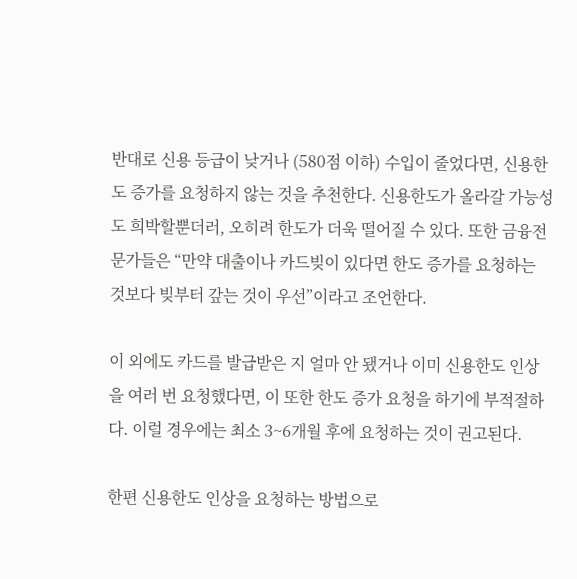반대로 신용 등급이 낮거나 (580점 이하) 수입이 줄었다면, 신용한도 증가를 요청하지 않는 것을 추천한다. 신용한도가 올라갈 가능성도 희박할뿐더러, 오히려 한도가 더욱 떨어질 수 있다. 또한 금융전문가들은 “만약 대출이나 카드빚이 있다면 한도 증가를 요청하는 것보다 빚부터 갚는 것이 우선”이라고 조언한다.

이 외에도 카드를 발급받은 지 얼마 안 됐거나 이미 신용한도 인상을 여러 번 요청했다면, 이 또한 한도 증가 요청을 하기에 부적절하다. 이럴 경우에는 최소 3~6개월 후에 요청하는 것이 권고된다.

한편 신용한도 인상을 요청하는 방법으로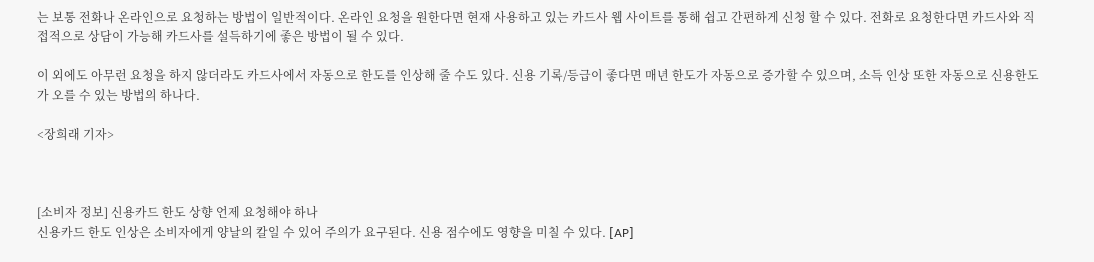는 보통 전화나 온라인으로 요청하는 방법이 일반적이다. 온라인 요청을 원한다면 현재 사용하고 있는 카드사 웹 사이트를 통해 쉽고 간편하게 신청 할 수 있다. 전화로 요청한다면 카드사와 직접적으로 상담이 가능해 카드사를 설득하기에 좋은 방법이 될 수 있다.

이 외에도 아무런 요청을 하지 않더라도 카드사에서 자동으로 한도를 인상해 줄 수도 있다. 신용 기록/등급이 좋다면 매년 한도가 자동으로 증가할 수 있으며, 소득 인상 또한 자동으로 신용한도가 오를 수 있는 방법의 하나다.

<장희래 기자>



[소비자 정보] 신용카드 한도 상향 언제 요청해야 하나
신용카드 한도 인상은 소비자에게 양날의 칼일 수 있어 주의가 요구된다. 신용 점수에도 영향을 미칠 수 있다. [AP]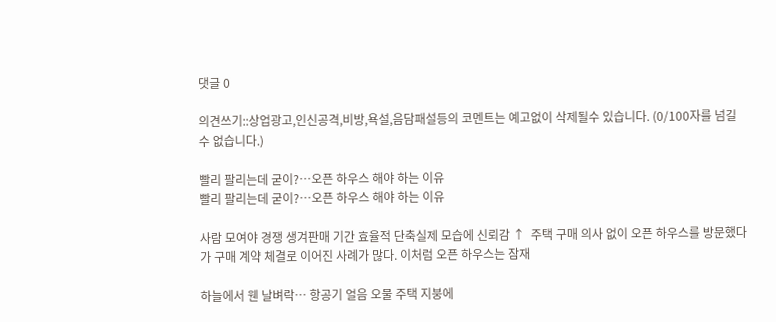댓글 0

의견쓰기::상업광고,인신공격,비방,욕설,음담패설등의 코멘트는 예고없이 삭제될수 있습니다. (0/100자를 넘길 수 없습니다.)

빨리 팔리는데 굳이?…오픈 하우스 해야 하는 이유
빨리 팔리는데 굳이?…오픈 하우스 해야 하는 이유

사람 모여야 경쟁 생겨판매 기간 효율적 단축실제 모습에 신뢰감 ↑  주택 구매 의사 없이 오픈 하우스를 방문했다가 구매 계약 체결로 이어진 사례가 많다. 이처럼 오픈 하우스는 잠재

하늘에서 웬 날벼락… 항공기 얼음 오물 주택 지붕에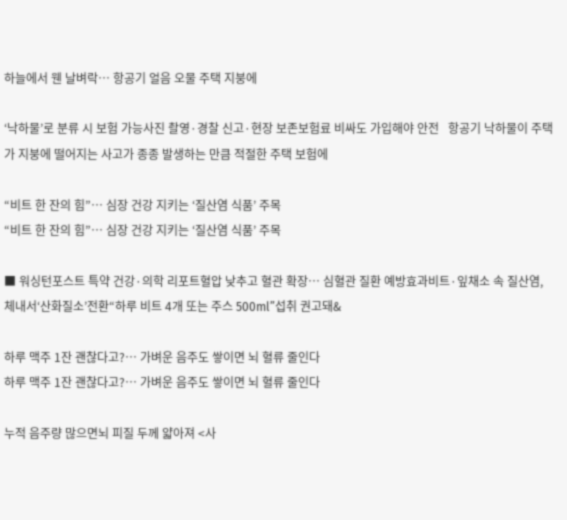하늘에서 웬 날벼락… 항공기 얼음 오물 주택 지붕에

‘낙하물’로 분류 시 보험 가능사진 촬영·경찰 신고·현장 보존보험료 비싸도 가입해야 안전   항공기 낙하물이 주택가 지붕에 떨어지는 사고가 종종 발생하는 만큼 적절한 주택 보험에

“비트 한 잔의 힘”… 심장 건강 지키는 ‘질산염 식품’ 주목
“비트 한 잔의 힘”… 심장 건강 지키는 ‘질산염 식품’ 주목

■ 워싱턴포스트 특약 건강·의학 리포트혈압 낮추고 혈관 확장… 심혈관 질환 예방효과비트·잎채소 속 질산염, 체내서‘산화질소’전환“하루 비트 4개 또는 주스 500ml”섭취 권고돼&

하루 맥주 1잔 괜찮다고?… 가벼운 음주도 쌓이면 뇌 혈류 줄인다
하루 맥주 1잔 괜찮다고?… 가벼운 음주도 쌓이면 뇌 혈류 줄인다

누적 음주량 많으면뇌 피질 두께 얇아져 <사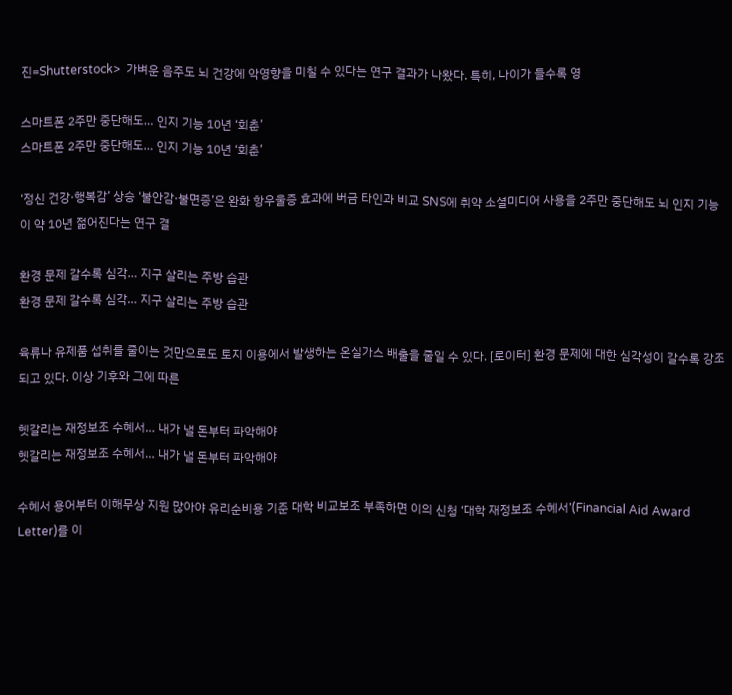진=Shutterstock>  가벼운 음주도 뇌 건강에 악영향을 미칠 수 있다는 연구 결과가 나왔다. 특히, 나이가 들수록 영

스마트폰 2주만 중단해도… 인지 기능 10년 ‘회춘’
스마트폰 2주만 중단해도… 인지 기능 10년 ‘회춘’

‘정신 건강·행복감’ 상승 ‘불안감·불면증’은 완화 항우울증 효과에 버금 타인과 비교 SNS에 취약 소셜미디어 사용을 2주만 중단해도 뇌 인지 기능이 약 10년 젊어진다는 연구 결

환경 문제 갈수록 심각… 지구 살리는 주방 습관
환경 문제 갈수록 심각… 지구 살리는 주방 습관

육류나 유제품 섭취를 줄이는 것만으로도 토지 이용에서 발생하는 온실가스 배출을 줄일 수 있다. [로이터] 환경 문제에 대한 심각성이 갈수록 강조되고 있다. 이상 기후와 그에 따른

헷갈리는 재정보조 수혜서… 내가 낼 돈부터 파악해야
헷갈리는 재정보조 수혜서… 내가 낼 돈부터 파악해야

수혜서 용어부터 이해무상 지원 많아야 유리순비용 기준 대학 비교보조 부족하면 이의 신청 ‘대학 재정보조 수혜서’(Financial Aid Award Letter)를 이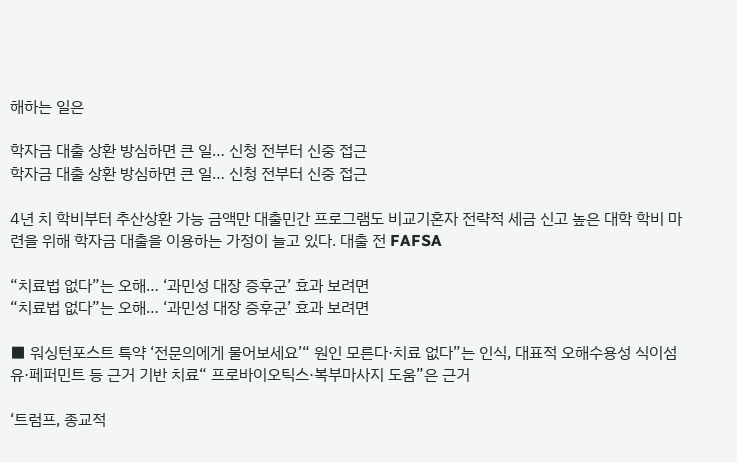해하는 일은

학자금 대출 상환 방심하면 큰 일… 신청 전부터 신중 접근
학자금 대출 상환 방심하면 큰 일… 신청 전부터 신중 접근

4년 치 학비부터 추산상환 가능 금액만 대출민간 프로그램도 비교기혼자 전략적 세금 신고 높은 대학 학비 마련을 위해 학자금 대출을 이용하는 가정이 늘고 있다. 대출 전 FAFSA

“치료법 없다”는 오해… ‘과민성 대장 증후군’ 효과 보려면
“치료법 없다”는 오해… ‘과민성 대장 증후군’ 효과 보려면

■ 워싱턴포스트 특약 ‘전문의에게 물어보세요’“ 원인 모른다·치료 없다”는 인식, 대표적 오해수용성 식이섬유·페퍼민트 등 근거 기반 치료“ 프로바이오틱스·복부마사지 도움”은 근거

‘트럼프, 종교적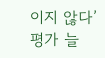이지 않다’ 평가 늘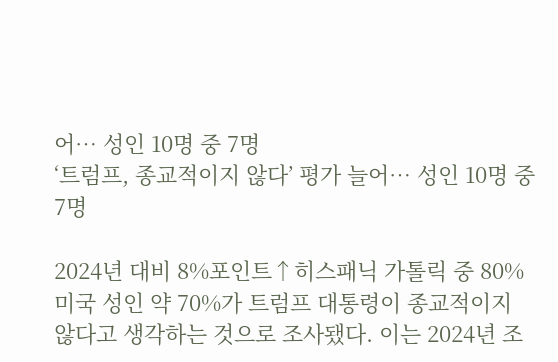어… 성인 10명 중 7명
‘트럼프, 종교적이지 않다’ 평가 늘어… 성인 10명 중 7명

2024년 대비 8%포인트↑히스패닉 가톨릭 중 80% 미국 성인 약 70%가 트럼프 대통령이 종교적이지 않다고 생각하는 것으로 조사됐다. 이는 2024년 조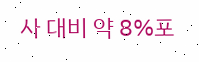사 대비 약 8%포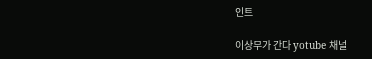인트

이상무가 간다 yotube 채널